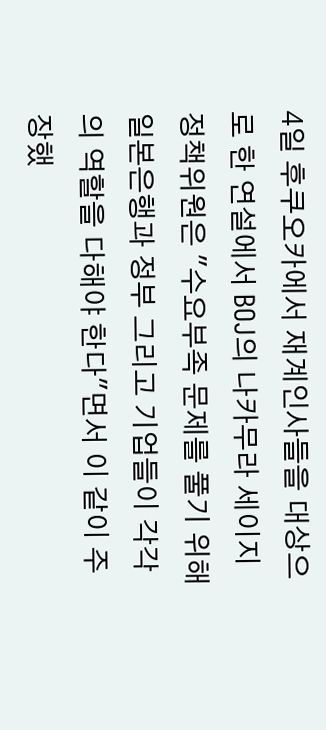4일 후쿠오카에서 재계인사들을 대상으로 한 연설에서 BOJ의 나카무라 세이지 정책위원은 "수요부족 문제를 풀기 위해 일본은행과 정부 그리고 기업들이 각각의 역할을 다해야 한다"면서 이 같이 주장했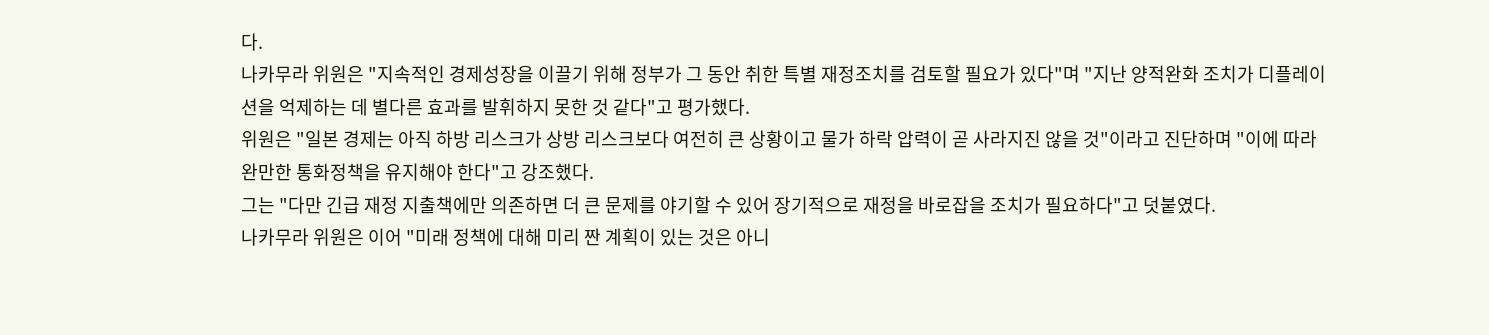다.
나카무라 위원은 "지속적인 경제성장을 이끌기 위해 정부가 그 동안 취한 특별 재정조치를 검토할 필요가 있다"며 "지난 양적완화 조치가 디플레이션을 억제하는 데 별다른 효과를 발휘하지 못한 것 같다"고 평가했다.
위원은 "일본 경제는 아직 하방 리스크가 상방 리스크보다 여전히 큰 상황이고 물가 하락 압력이 곧 사라지진 않을 것"이라고 진단하며 "이에 따라 완만한 통화정책을 유지해야 한다"고 강조했다.
그는 "다만 긴급 재정 지출책에만 의존하면 더 큰 문제를 야기할 수 있어 장기적으로 재정을 바로잡을 조치가 필요하다"고 덧붙였다.
나카무라 위원은 이어 "미래 정책에 대해 미리 짠 계획이 있는 것은 아니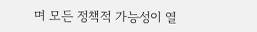며 모든 정책적 가능성이 열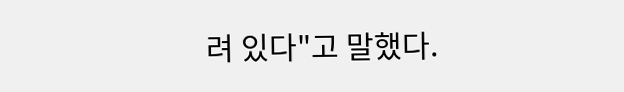려 있다"고 말했다.